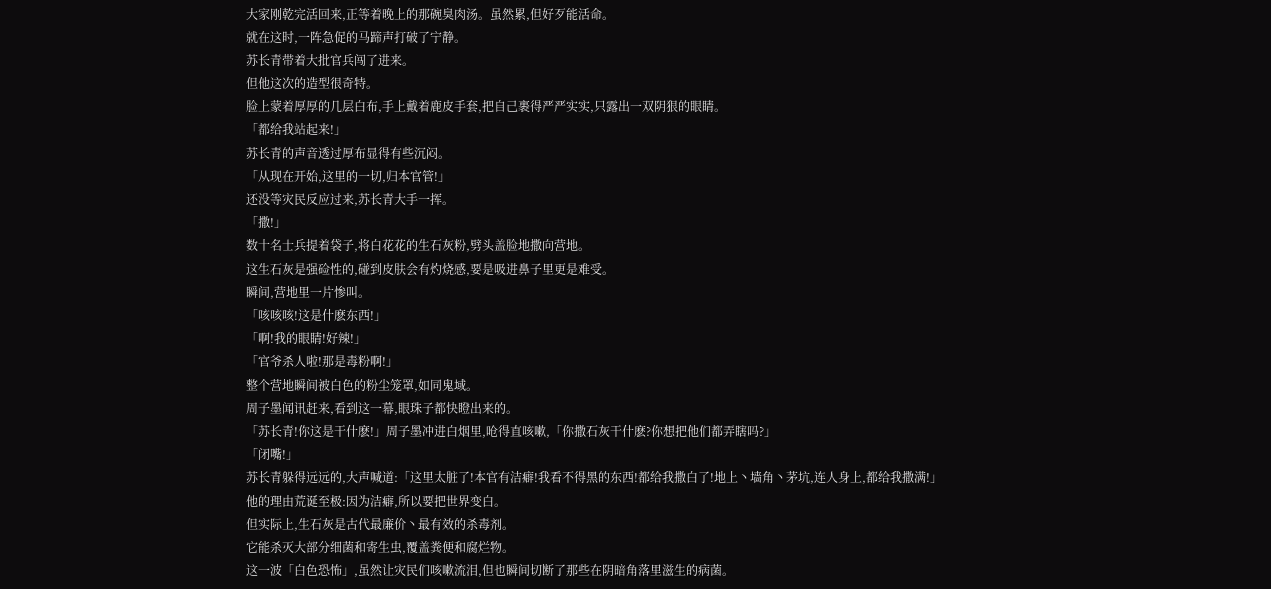大家刚乾完活回来,正等着晚上的那碗臭肉汤。虽然累,但好歹能活命。
就在这时,一阵急促的马蹄声打破了宁静。
苏长青带着大批官兵闯了进来。
但他这次的造型很奇特。
脸上蒙着厚厚的几层白布,手上戴着鹿皮手套,把自己裹得严严实实,只露出一双阴狠的眼睛。
「都给我站起来!」
苏长青的声音透过厚布显得有些沉闷。
「从现在开始,这里的一切,归本官管!」
还没等灾民反应过来,苏长青大手一挥。
「撒!」
数十名士兵提着袋子,将白花花的生石灰粉,劈头盖脸地撒向营地。
这生石灰是强硷性的,碰到皮肤会有灼烧感,要是吸进鼻子里更是难受。
瞬间,营地里一片惨叫。
「咳咳咳!这是什麽东西!」
「啊!我的眼睛!好辣!」
「官爷杀人啦!那是毒粉啊!」
整个营地瞬间被白色的粉尘笼罩,如同鬼域。
周子墨闻讯赶来,看到这一幕,眼珠子都快瞪出来的。
「苏长青!你这是干什麽!」周子墨冲进白烟里,呛得直咳嗽,「你撒石灰干什麽?你想把他们都弄瞎吗?」
「闭嘴!」
苏长青躲得远远的,大声喊道:「这里太脏了!本官有洁癖!我看不得黑的东西!都给我撒白了!地上丶墙角丶茅坑,连人身上,都给我撒满!」
他的理由荒诞至极:因为洁癖,所以要把世界变白。
但实际上,生石灰是古代最廉价丶最有效的杀毒剂。
它能杀灭大部分细菌和寄生虫,覆盖粪便和腐烂物。
这一波「白色恐怖」,虽然让灾民们咳嗽流泪,但也瞬间切断了那些在阴暗角落里滋生的病菌。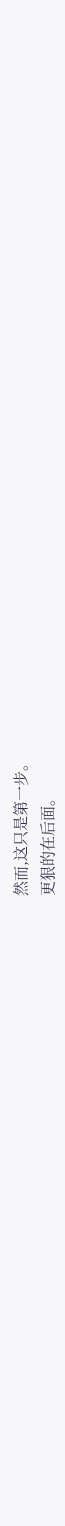然而,这只是第一步。
更狠的在后面。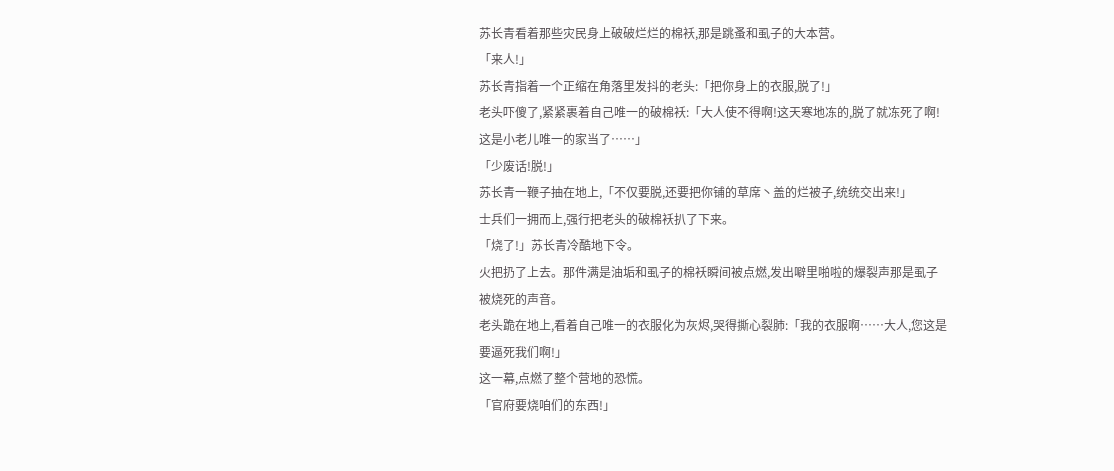苏长青看着那些灾民身上破破烂烂的棉袄,那是跳蚤和虱子的大本营。
「来人!」
苏长青指着一个正缩在角落里发抖的老头:「把你身上的衣服,脱了!」
老头吓傻了,紧紧裹着自己唯一的破棉袄:「大人使不得啊!这天寒地冻的,脱了就冻死了啊!这是小老儿唯一的家当了……」
「少废话!脱!」
苏长青一鞭子抽在地上,「不仅要脱,还要把你铺的草席丶盖的烂被子,统统交出来!」
士兵们一拥而上,强行把老头的破棉袄扒了下来。
「烧了!」苏长青冷酷地下令。
火把扔了上去。那件满是油垢和虱子的棉袄瞬间被点燃,发出噼里啪啦的爆裂声那是虱子被烧死的声音。
老头跪在地上,看着自己唯一的衣服化为灰烬,哭得撕心裂肺:「我的衣服啊……大人,您这是要逼死我们啊!」
这一幕,点燃了整个营地的恐慌。
「官府要烧咱们的东西!」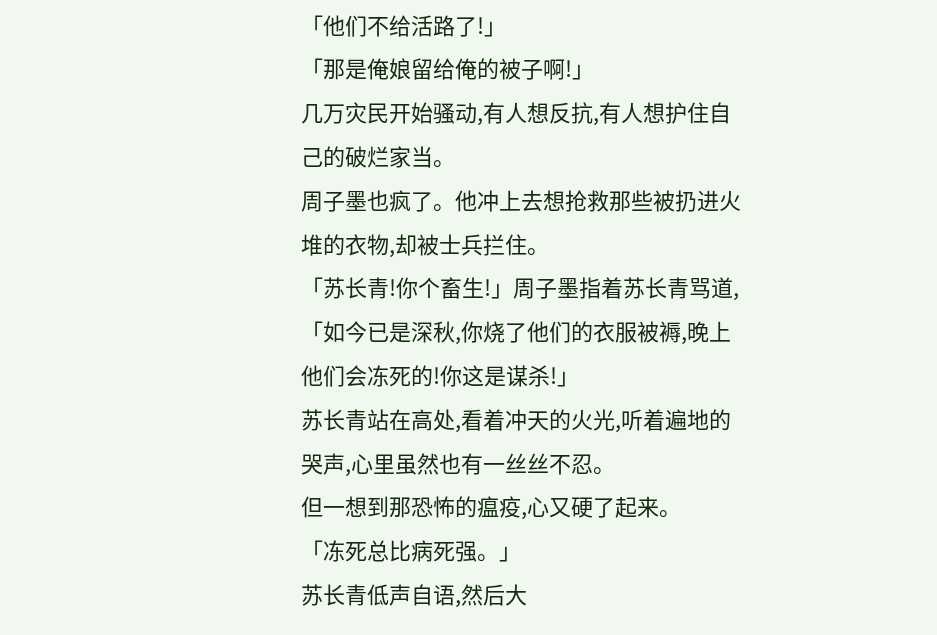「他们不给活路了!」
「那是俺娘留给俺的被子啊!」
几万灾民开始骚动,有人想反抗,有人想护住自己的破烂家当。
周子墨也疯了。他冲上去想抢救那些被扔进火堆的衣物,却被士兵拦住。
「苏长青!你个畜生!」周子墨指着苏长青骂道,「如今已是深秋,你烧了他们的衣服被褥,晚上他们会冻死的!你这是谋杀!」
苏长青站在高处,看着冲天的火光,听着遍地的哭声,心里虽然也有一丝丝不忍。
但一想到那恐怖的瘟疫,心又硬了起来。
「冻死总比病死强。」
苏长青低声自语,然后大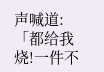声喊道:「都给我烧!一件不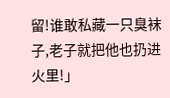留!谁敢私藏一只臭袜子,老子就把他也扔进火里!」